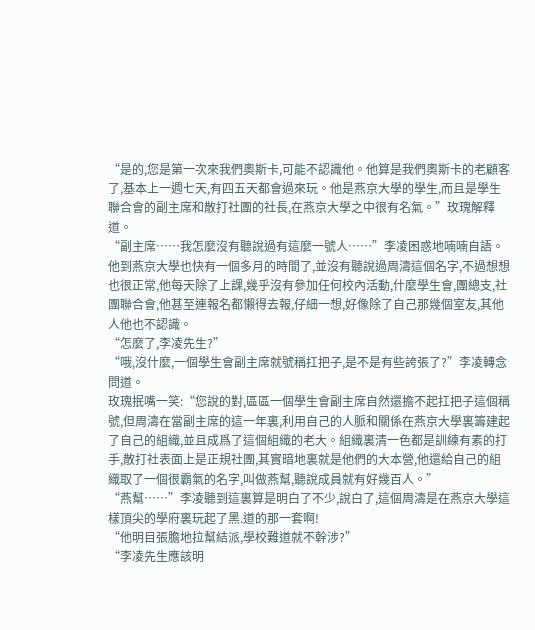“是的,您是第一次來我們奧斯卡,可能不認識他。他算是我們奧斯卡的老顧客了,基本上一週七天,有四五天都會過來玩。他是燕京大學的學生,而且是學生聯合會的副主席和散打社團的社長,在燕京大學之中很有名氣。”玫瑰解釋道。
“副主席……我怎麼沒有聽說過有這麼一號人……”李凌困惑地喃喃自語。
他到燕京大學也快有一個多月的時間了,並沒有聽說過周濤這個名字,不過想想也很正常,他每天除了上課,幾乎沒有參加任何校內活動,什麼學生會,團總支,社團聯合會,他甚至連報名都懶得去報,仔細一想,好像除了自己那幾個室友,其他人他也不認識。
“怎麼了,李凌先生?”
“哦,沒什麼,一個學生會副主席就號稱扛把子,是不是有些誇張了?”李凌轉念問道。
玫瑰抿嘴一笑:“您說的對,區區一個學生會副主席自然還擔不起扛把子這個稱號,但周濤在當副主席的這一年裏,利用自己的人脈和關係在燕京大學裏籌建起了自己的組織,並且成爲了這個組織的老大。組織裏清一色都是訓練有素的打手,散打社表面上是正規社團,其實暗地裏就是他們的大本營,他還給自己的組織取了一個很霸氣的名字,叫做燕幫,聽說成員就有好幾百人。”
“燕幫……”李凌聽到這裏算是明白了不少,說白了,這個周濤是在燕京大學這樣頂尖的學府裏玩起了黑.道的那一套啊!
“他明目張膽地拉幫結派,學校難道就不幹涉?”
“李凌先生應該明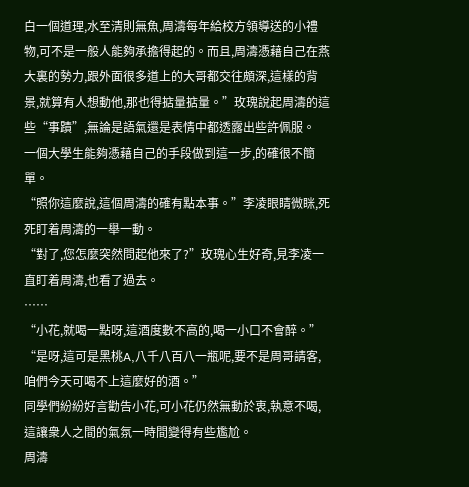白一個道理,水至清則無魚,周濤每年給校方領導送的小禮物,可不是一般人能夠承擔得起的。而且,周濤憑藉自己在燕大裏的勢力,跟外面很多道上的大哥都交往頗深,這樣的背景,就算有人想動他,那也得掂量掂量。”玫瑰說起周濤的這些“事蹟”,無論是語氣還是表情中都透露出些許佩服。
一個大學生能夠憑藉自己的手段做到這一步,的確很不簡單。
“照你這麼說,這個周濤的確有點本事。”李凌眼睛微眯,死死盯着周濤的一舉一動。
“對了,您怎麼突然問起他來了?”玫瑰心生好奇,見李凌一直盯着周濤,也看了過去。
……
“小花,就喝一點呀,這酒度數不高的,喝一小口不會醉。”
“是呀,這可是黑桃A,八千八百八一瓶呢,要不是周哥請客,咱們今天可喝不上這麼好的酒。”
同學們紛紛好言勸告小花,可小花仍然無動於衷,執意不喝,這讓衆人之間的氣氛一時間變得有些尷尬。
周濤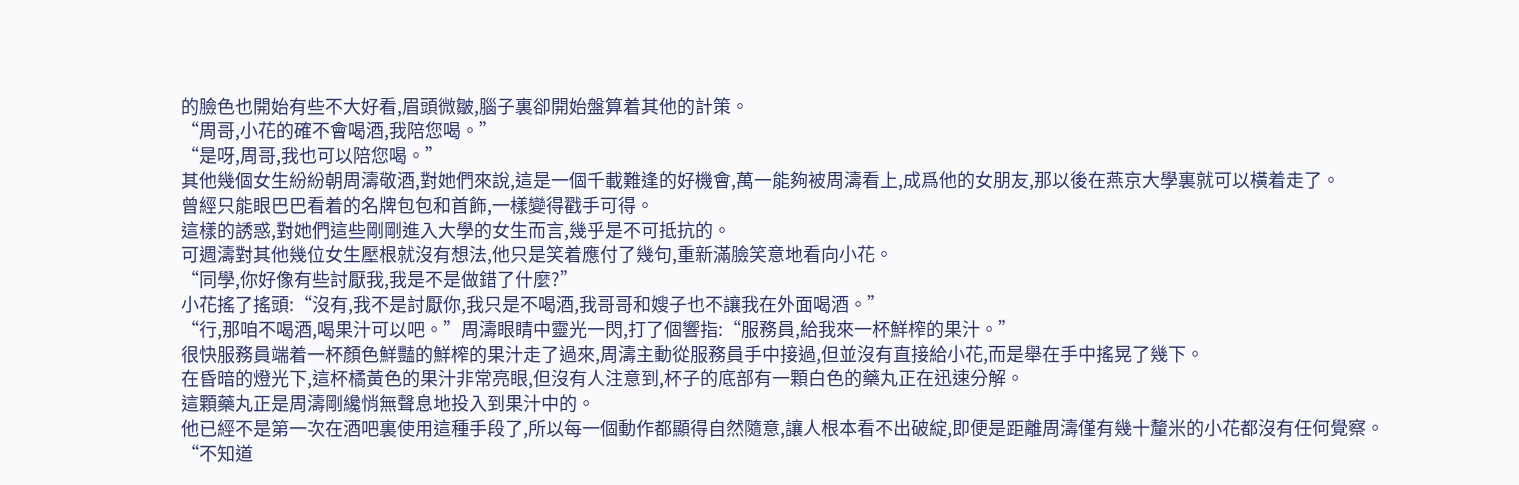的臉色也開始有些不大好看,眉頭微皺,腦子裏卻開始盤算着其他的計策。
“周哥,小花的確不會喝酒,我陪您喝。”
“是呀,周哥,我也可以陪您喝。”
其他幾個女生紛紛朝周濤敬酒,對她們來說,這是一個千載難逢的好機會,萬一能夠被周濤看上,成爲他的女朋友,那以後在燕京大學裏就可以橫着走了。
曾經只能眼巴巴看着的名牌包包和首飾,一樣變得戳手可得。
這樣的誘惑,對她們這些剛剛進入大學的女生而言,幾乎是不可抵抗的。
可週濤對其他幾位女生壓根就沒有想法,他只是笑着應付了幾句,重新滿臉笑意地看向小花。
“同學,你好像有些討厭我,我是不是做錯了什麼?”
小花搖了搖頭:“沒有,我不是討厭你,我只是不喝酒,我哥哥和嫂子也不讓我在外面喝酒。”
“行,那咱不喝酒,喝果汁可以吧。”周濤眼睛中靈光一閃,打了個響指:“服務員,給我來一杯鮮榨的果汁。”
很快服務員端着一杯顏色鮮豔的鮮榨的果汁走了過來,周濤主動從服務員手中接過,但並沒有直接給小花,而是舉在手中搖晃了幾下。
在昏暗的燈光下,這杯橘黃色的果汁非常亮眼,但沒有人注意到,杯子的底部有一顆白色的藥丸正在迅速分解。
這顆藥丸正是周濤剛纔悄無聲息地投入到果汁中的。
他已經不是第一次在酒吧裏使用這種手段了,所以每一個動作都顯得自然隨意,讓人根本看不出破綻,即便是距離周濤僅有幾十釐米的小花都沒有任何覺察。
“不知道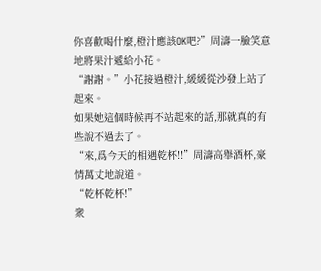你喜歡喝什麼,橙汁應該OK吧?”周濤一臉笑意地將果汁遞給小花。
“謝謝。”小花接過橙汁,緩緩從沙發上站了起來。
如果她這個時候再不站起來的話,那就真的有些說不過去了。
“來,爲今天的相遇乾杯!!”周濤高舉酒杯,豪情萬丈地說道。
“乾杯乾杯!”
衆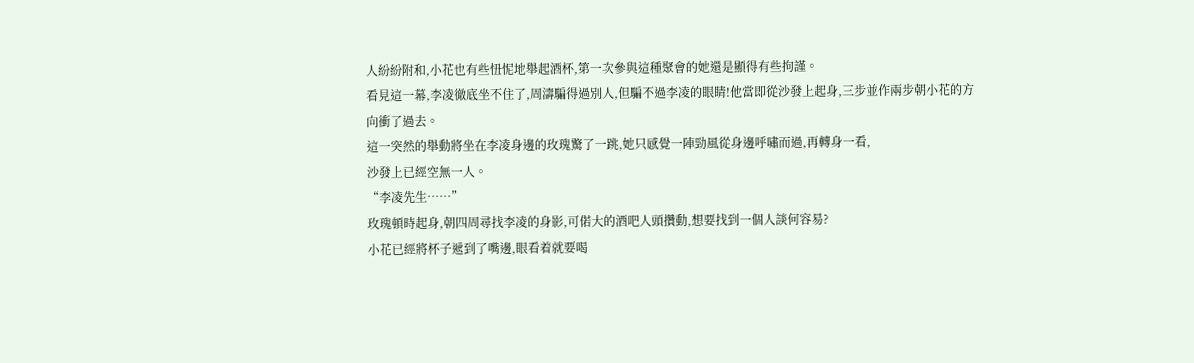人紛紛附和,小花也有些忸怩地舉起酒杯,第一次參與這種聚會的她還是顯得有些拘謹。
看見這一幕,李凌徹底坐不住了,周濤騙得過別人,但騙不過李凌的眼睛!他當即從沙發上起身,三步並作兩步朝小花的方向衝了過去。
這一突然的舉動將坐在李凌身邊的玫瑰驚了一跳,她只感覺一陣勁風從身邊呼嘯而過,再轉身一看,
沙發上已經空無一人。
“李凌先生……”
玫瑰頓時起身,朝四周尋找李凌的身影,可偌大的酒吧人頭攢動,想要找到一個人談何容易?
小花已經將杯子遞到了嘴邊,眼看着就要喝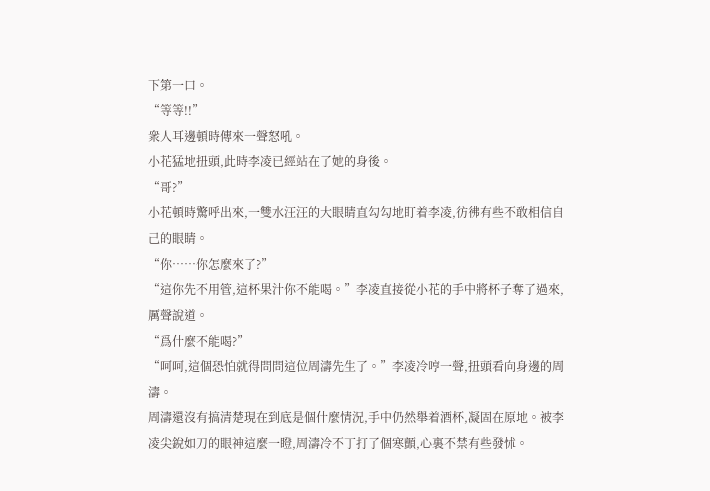下第一口。
“等等!!”
衆人耳邊頓時傳來一聲怒吼。
小花猛地扭頭,此時李凌已經站在了她的身後。
“哥?”
小花頓時驚呼出來,一雙水汪汪的大眼睛直勾勾地盯着李凌,彷彿有些不敢相信自己的眼睛。
“你……你怎麼來了?”
“這你先不用管,這杯果汁你不能喝。”李凌直接從小花的手中將杯子奪了過來,厲聲說道。
“爲什麼不能喝?”
“呵呵,這個恐怕就得問問這位周濤先生了。”李凌冷哼一聲,扭頭看向身邊的周濤。
周濤還沒有搞清楚現在到底是個什麼情況,手中仍然舉着酒杯,凝固在原地。被李凌尖銳如刀的眼神這麼一瞪,周濤冷不丁打了個寒顫,心裏不禁有些發怵。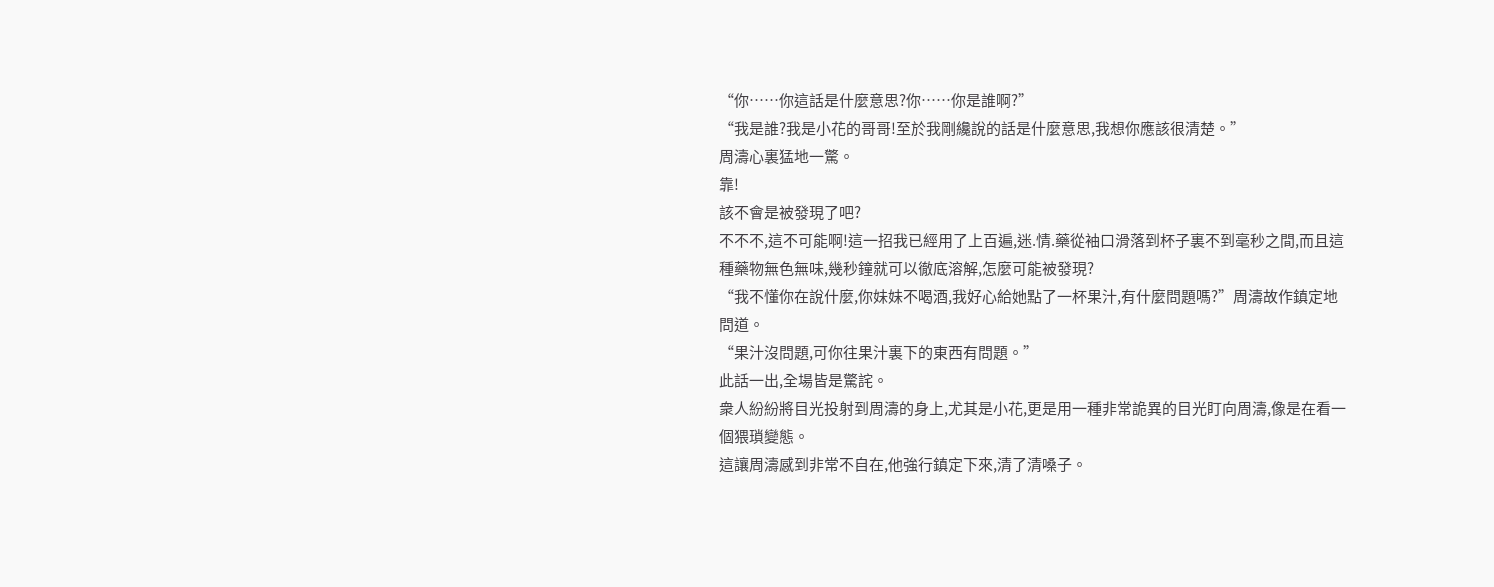“你……你這話是什麼意思?你……你是誰啊?”
“我是誰?我是小花的哥哥!至於我剛纔說的話是什麼意思,我想你應該很清楚。”
周濤心裏猛地一驚。
靠!
該不會是被發現了吧?
不不不,這不可能啊!這一招我已經用了上百遍,迷.情.藥從袖口滑落到杯子裏不到毫秒之間,而且這種藥物無色無味,幾秒鐘就可以徹底溶解,怎麼可能被發現?
“我不懂你在說什麼,你妹妹不喝酒,我好心給她點了一杯果汁,有什麼問題嗎?”周濤故作鎮定地問道。
“果汁沒問題,可你往果汁裏下的東西有問題。”
此話一出,全場皆是驚詫。
衆人紛紛將目光投射到周濤的身上,尤其是小花,更是用一種非常詭異的目光盯向周濤,像是在看一個猥瑣變態。
這讓周濤感到非常不自在,他強行鎮定下來,清了清嗓子。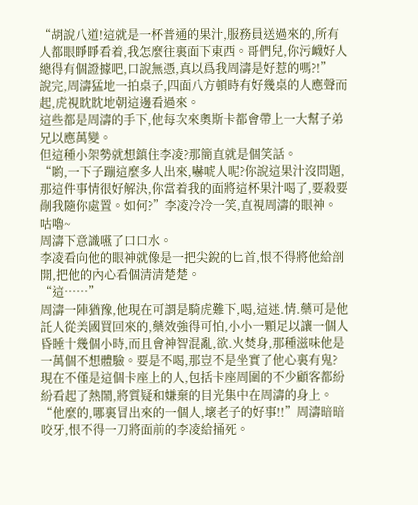“胡說八道!這就是一杯普通的果汁,服務員送過來的,所有人都眼睜睜看着,我怎麼往裏面下東西。哥們兒,你污衊好人總得有個證據吧,口說無憑,真以爲我周濤是好惹的嗎?!”
說完,周濤猛地一拍桌子,四面八方頓時有好幾桌的人應聲而起,虎視眈眈地朝這邊看過來。
這些都是周濤的手下,他每次來奧斯卡都會帶上一大幫子弟兄以應萬變。
但這種小架勢就想鎮住李凌?那簡直就是個笑話。
“喲,一下子蹦這麼多人出來,嚇唬人呢?你說這果汁沒問題,那這件事情很好解決,你當着我的面將這杯果汁喝了,要殺要剮我隨你處置。如何?”李凌冷冷一笑,直視周濤的眼神。
咕嚕~
周濤下意識嚥了口口水。
李凌看向他的眼神就像是一把尖銳的匕首,恨不得將他給剖開,把他的內心看個清清楚楚。
“這……”
周濤一陣猶豫,他現在可謂是騎虎難下,喝,這迷.情.藥可是他託人從美國買回來的,藥效強得可怕,小小一顆足以讓一個人昏睡十幾個小時,而且會神智混亂,欲.火焚身,那種滋味他是一萬個不想體驗。要是不喝,那豈不是坐實了他心裏有鬼?
現在不僅是這個卡座上的人,包括卡座周圍的不少顧客都紛紛看起了熱鬧,將質疑和嫌棄的目光集中在周濤的身上。
“他麼的,哪裏冒出來的一個人,壞老子的好事!!”周濤暗暗咬牙,恨不得一刀將面前的李凌給捅死。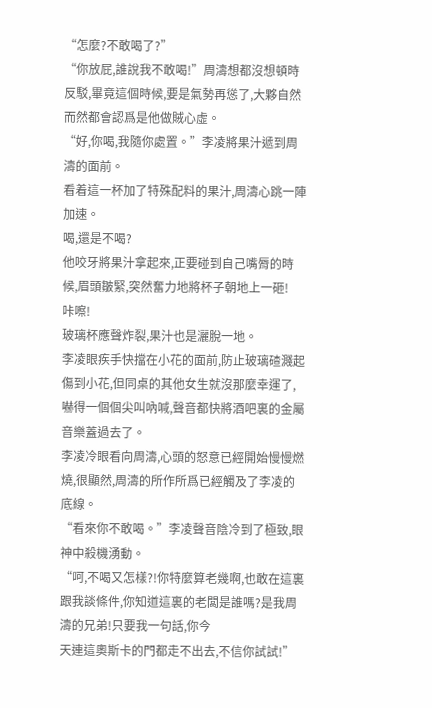“怎麼?不敢喝了?”
“你放屁,誰說我不敢喝!”周濤想都沒想頓時反駁,畢竟這個時候,要是氣勢再慫了,大夥自然而然都會認爲是他做賊心虛。
“好,你喝,我隨你處置。”李凌將果汁遞到周濤的面前。
看着這一杯加了特殊配料的果汁,周濤心跳一陣加速。
喝,還是不喝?
他咬牙將果汁拿起來,正要碰到自己嘴脣的時候,眉頭皺緊,突然奮力地將杯子朝地上一砸!
咔嚓!
玻璃杯應聲炸裂,果汁也是灑脫一地。
李凌眼疾手快擋在小花的面前,防止玻璃碴濺起傷到小花,但同桌的其他女生就沒那麼幸運了,嚇得一個個尖叫吶喊,聲音都快將酒吧裏的金屬音樂蓋過去了。
李凌冷眼看向周濤,心頭的怒意已經開始慢慢燃燒,很顯然,周濤的所作所爲已經觸及了李凌的底線。
“看來你不敢喝。”李凌聲音陰冷到了極致,眼神中殺機湧動。
“呵,不喝又怎樣?!你特麼算老幾啊,也敢在這裏跟我談條件,你知道這裏的老闆是誰嗎?是我周濤的兄弟!只要我一句話,你今
天連這奧斯卡的門都走不出去,不信你試試!”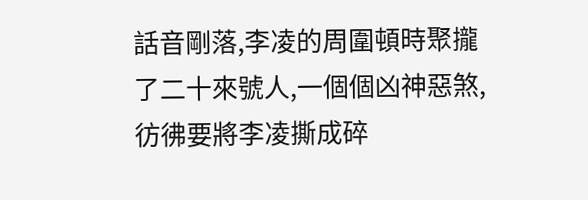話音剛落,李凌的周圍頓時聚攏了二十來號人,一個個凶神惡煞,彷彿要將李凌撕成碎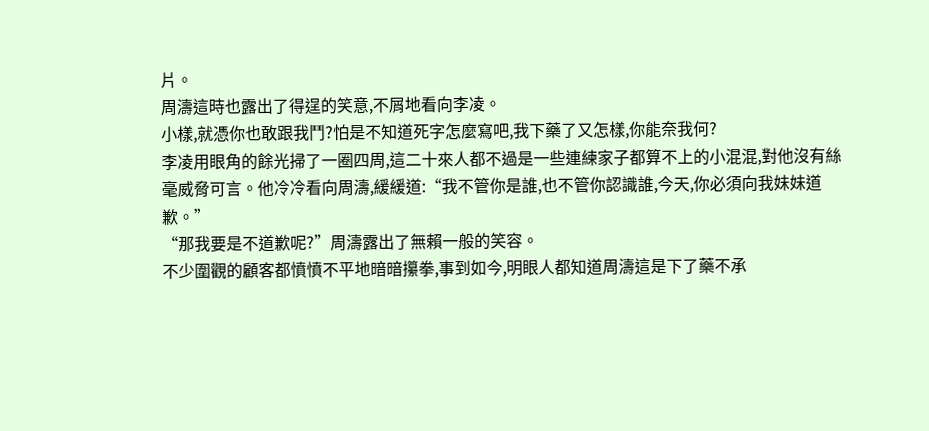片。
周濤這時也露出了得逞的笑意,不屑地看向李凌。
小樣,就憑你也敢跟我鬥?怕是不知道死字怎麼寫吧,我下藥了又怎樣,你能奈我何?
李凌用眼角的餘光掃了一圈四周,這二十來人都不過是一些連練家子都算不上的小混混,對他沒有絲毫威脅可言。他冷冷看向周濤,緩緩道:“我不管你是誰,也不管你認識誰,今天,你必須向我妹妹道歉。”
“那我要是不道歉呢?”周濤露出了無賴一般的笑容。
不少圍觀的顧客都憤憤不平地暗暗攥拳,事到如今,明眼人都知道周濤這是下了藥不承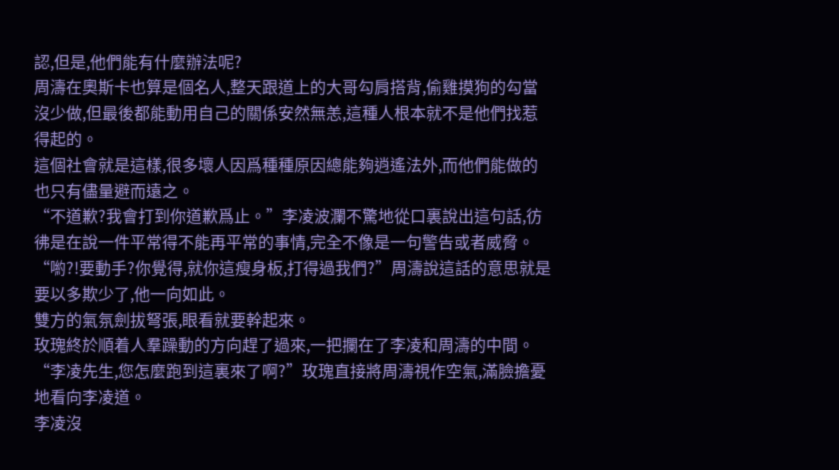認,但是,他們能有什麼辦法呢?
周濤在奧斯卡也算是個名人,整天跟道上的大哥勾肩搭背,偷雞摸狗的勾當沒少做,但最後都能動用自己的關係安然無恙,這種人根本就不是他們找惹得起的。
這個社會就是這樣,很多壞人因爲種種原因總能夠逍遙法外,而他們能做的也只有儘量避而遠之。
“不道歉?我會打到你道歉爲止。”李凌波瀾不驚地從口裏說出這句話,彷彿是在說一件平常得不能再平常的事情,完全不像是一句警告或者威脅。
“喲?!要動手?你覺得,就你這瘦身板,打得過我們?”周濤說這話的意思就是要以多欺少了,他一向如此。
雙方的氣氛劍拔弩張,眼看就要幹起來。
玫瑰終於順着人羣躁動的方向趕了過來,一把攔在了李凌和周濤的中間。
“李凌先生,您怎麼跑到這裏來了啊?”玫瑰直接將周濤視作空氣,滿臉擔憂地看向李凌道。
李凌沒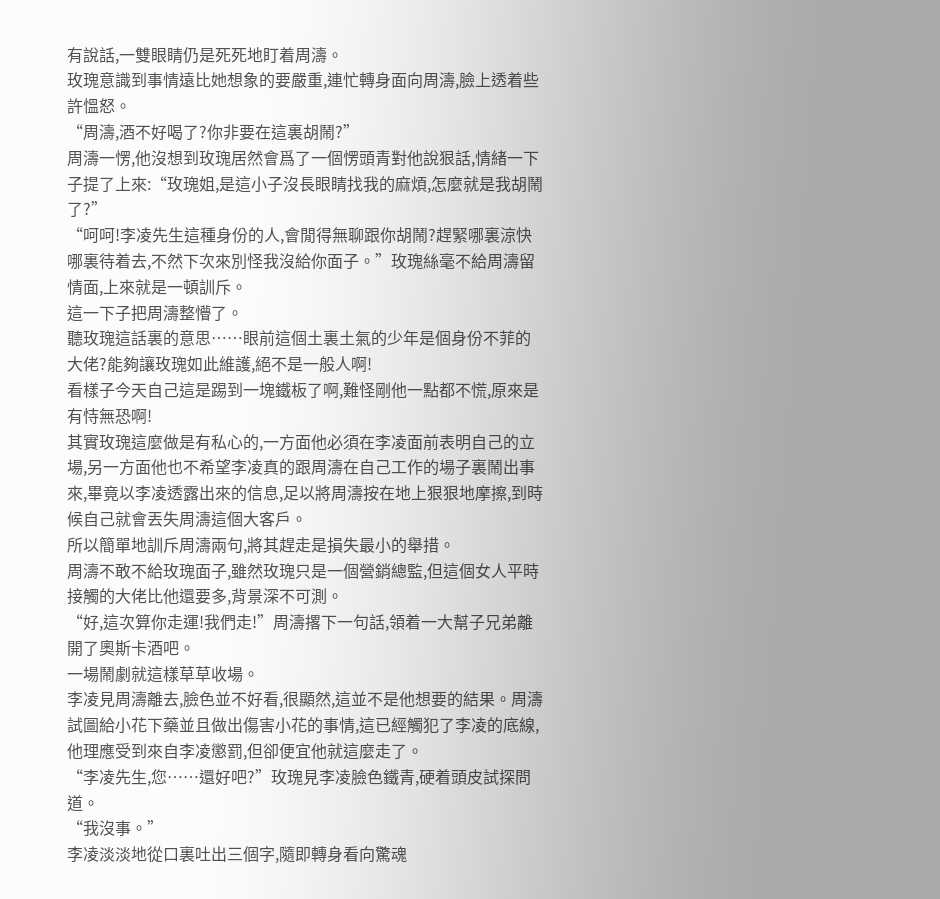有說話,一雙眼睛仍是死死地盯着周濤。
玫瑰意識到事情遠比她想象的要嚴重,連忙轉身面向周濤,臉上透着些許慍怒。
“周濤,酒不好喝了?你非要在這裏胡鬧?”
周濤一愣,他沒想到玫瑰居然會爲了一個愣頭青對他說狠話,情緒一下子提了上來:“玫瑰姐,是這小子沒長眼睛找我的麻煩,怎麼就是我胡鬧了?”
“呵呵!李凌先生這種身份的人,會閒得無聊跟你胡鬧?趕緊哪裏涼快哪裏待着去,不然下次來別怪我沒給你面子。”玫瑰絲毫不給周濤留情面,上來就是一頓訓斥。
這一下子把周濤整懵了。
聽玫瑰這話裏的意思……眼前這個土裏土氣的少年是個身份不菲的大佬?能夠讓玫瑰如此維護,絕不是一般人啊!
看樣子今天自己這是踢到一塊鐵板了啊,難怪剛他一點都不慌,原來是有恃無恐啊!
其實玫瑰這麼做是有私心的,一方面他必須在李凌面前表明自己的立場,另一方面他也不希望李凌真的跟周濤在自己工作的場子裏鬧出事來,畢竟以李凌透露出來的信息,足以將周濤按在地上狠狠地摩擦,到時候自己就會丟失周濤這個大客戶。
所以簡單地訓斥周濤兩句,將其趕走是損失最小的舉措。
周濤不敢不給玫瑰面子,雖然玫瑰只是一個營銷總監,但這個女人平時接觸的大佬比他還要多,背景深不可測。
“好,這次算你走運!我們走!”周濤撂下一句話,領着一大幫子兄弟離開了奧斯卡酒吧。
一場鬧劇就這樣草草收場。
李凌見周濤離去,臉色並不好看,很顯然,這並不是他想要的結果。周濤試圖給小花下藥並且做出傷害小花的事情,這已經觸犯了李凌的底線,他理應受到來自李凌懲罰,但卻便宜他就這麼走了。
“李凌先生,您……還好吧?”玫瑰見李凌臉色鐵青,硬着頭皮試探問道。
“我沒事。”
李凌淡淡地從口裏吐出三個字,隨即轉身看向驚魂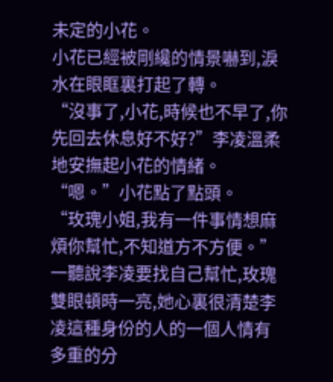未定的小花。
小花已經被剛纔的情景嚇到,淚水在眼眶裏打起了轉。
“沒事了,小花,時候也不早了,你先回去休息好不好?”李凌溫柔地安撫起小花的情緒。
“嗯。”小花點了點頭。
“玫瑰小姐,我有一件事情想麻煩你幫忙,不知道方不方便。”
一聽說李凌要找自己幫忙,玫瑰雙眼頓時一亮,她心裏很清楚李凌這種身份的人的一個人情有多重的分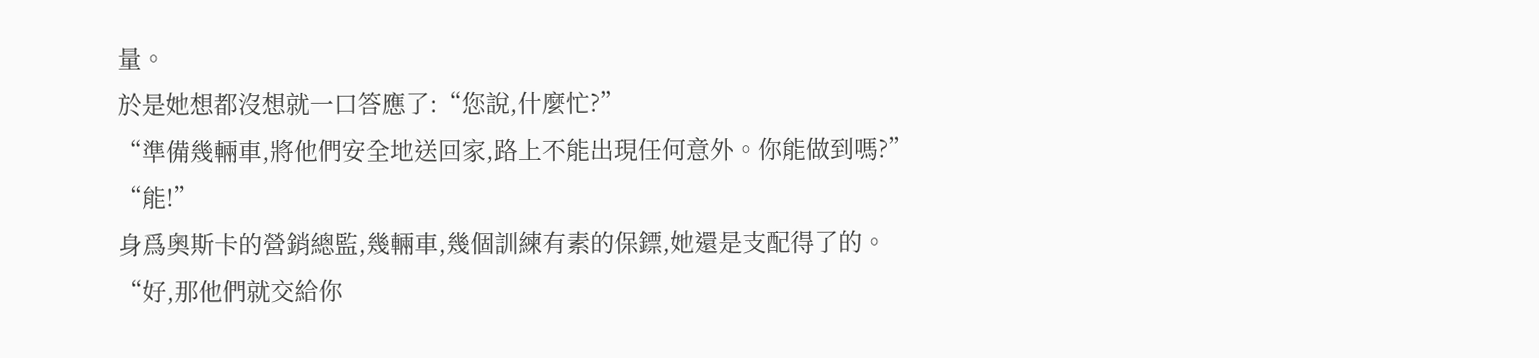量。
於是她想都沒想就一口答應了:“您說,什麼忙?”
“準備幾輛車,將他們安全地送回家,路上不能出現任何意外。你能做到嗎?”
“能!”
身爲奧斯卡的營銷總監,幾輛車,幾個訓練有素的保鏢,她還是支配得了的。
“好,那他們就交給你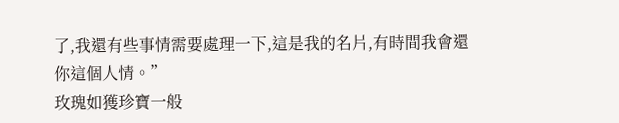了,我還有些事情需要處理一下,這是我的名片,有時間我會還你這個人情。”
玫瑰如獲珍寶一般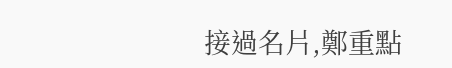接過名片,鄭重點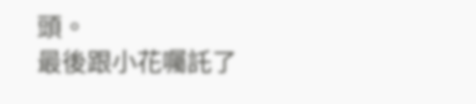頭。
最後跟小花囑託了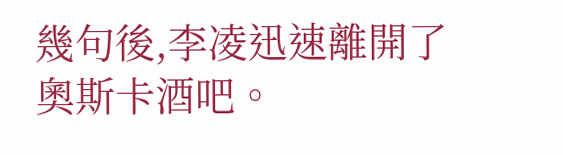幾句後,李凌迅速離開了奧斯卡酒吧。